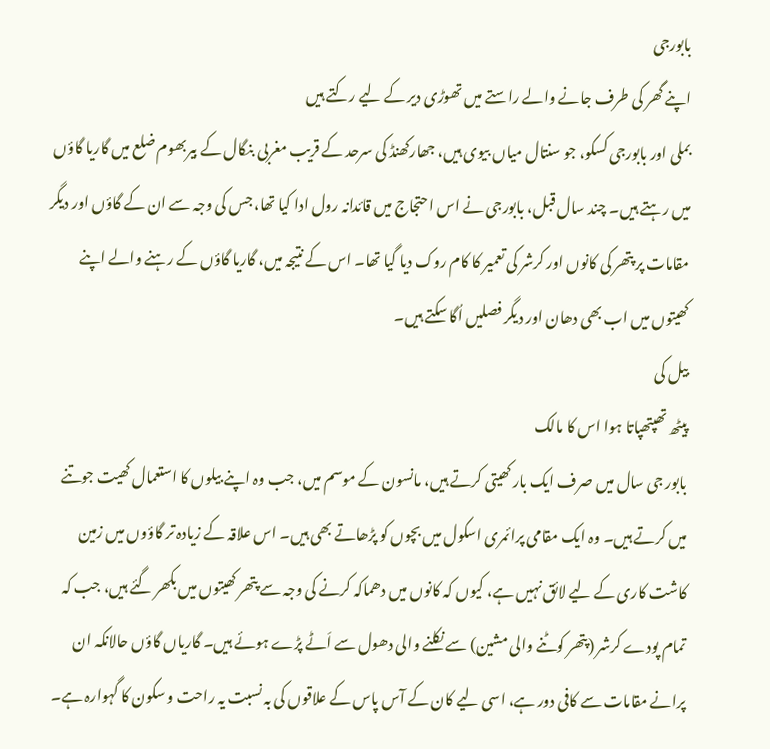بابورجی
اپنے گھر کی طرف جانے والے راستے میں تھوڑی دیر کے لیے رکتے ہیں
بملی اور بابورجی کسکو، جو سنتال میاں بیوی ہیں، جھارکھنڈ کی سرحد کے قریب مغربی بنگال کے بیربھوم ضلع میں گاریا گاؤں میں رہتے ہیں۔ چند سال قبل، بابورجی نے اس احتجاج میں قائدانہ رول ادا کیا تھا، جس کی وجہ سے ان کے گاؤں اور دیگر مقامات پر پتھر کی کانوں اور کرشر کی تعمیر کا کام روک دیا گیا تھا۔ اس کے نتیجہ میں، گاریا گاؤں کے رہنے والے اپنے کھیتوں میں اب بھی دھان اور دیگر فصلیں اُگا سکتے ہیں۔
بیل کی
پیٹھ تھپتھپاتا ہوا اس کا مالک
بابور جی سال میں صرف ایک بار کھیتی کرتے ہیں، مانسون کے موسم میں، جب وہ اپنے بیلوں کا استعمال کھیت جوتنے میں کرتے ہیں۔ وہ ایک مقامی پرائمری اسکول میں بچوں کو پڑھاتے بھی ہیں۔ اس علاقہ کے زیادہ تر گاؤوں میں زمین کاشت کاری کے لیے لائق نہیں ہے، کیوں کہ کانوں میں دھماکہ کرنے کی وجہ سے پتھر کھیتوں میں بکھر گئے ہیں، جب کہ تمام پودے کرشر (پتھر کوٹنے والی مشین) سے نکلنے والی دھول سے اَٹے پڑے ہوئے ہیں۔ گاریاں گاؤں حالانکہ ان پرانے مقامات سے کافی دور ہے، اسی لیے کان کے آس پاس کے علاقوں کی بہ نسبت یہ راحت و سکون کا گہوارہ ہے۔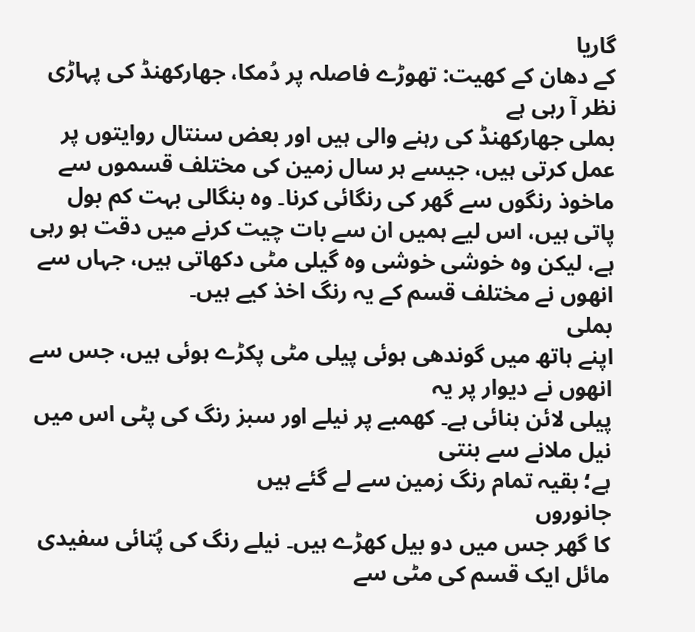گاریا
کے دھان کے کھیت: تھوڑے فاصلہ پر دُمکا، جھارکھنڈ کی پہاڑی نظر آ رہی ہے
بملی جھارکھنڈ کی رہنے والی ہیں اور بعض سنتال روایتوں پر عمل کرتی ہیں، جیسے ہر سال زمین کی مختلف قسموں سے ماخوذ رنگوں سے گھر کی رنگائی کرنا۔ وہ بنگالی بہت کم بول پاتی ہیں، اس لیے ہمیں ان سے بات چیت کرنے میں دقت ہو رہی ہے، لیکن وہ خوشی خوشی وہ گیلی مٹی دکھاتی ہیں، جہاں سے انھوں نے مختلف قسم کے یہ رنگ اخذ کیے ہیں۔
بملی
اپنے ہاتھ میں گوندھی ہوئی پیلی مٹی پکڑے ہوئی ہیں، جس سے انھوں نے دیوار پر یہ
پیلی لائن بنائی ہے۔ کھمبے پر نیلے اور سبز رنگ کی پٹی اس میں نیل ملانے سے بنتی
ہے؛ بقیہ تمام رنگ زمین سے لے گئے ہیں
جانوروں
کا گھر جس میں دو بیل کھڑے ہیں۔ نیلے رنگ کی پُتائی سفیدی مائل ایک قسم کی مٹی سے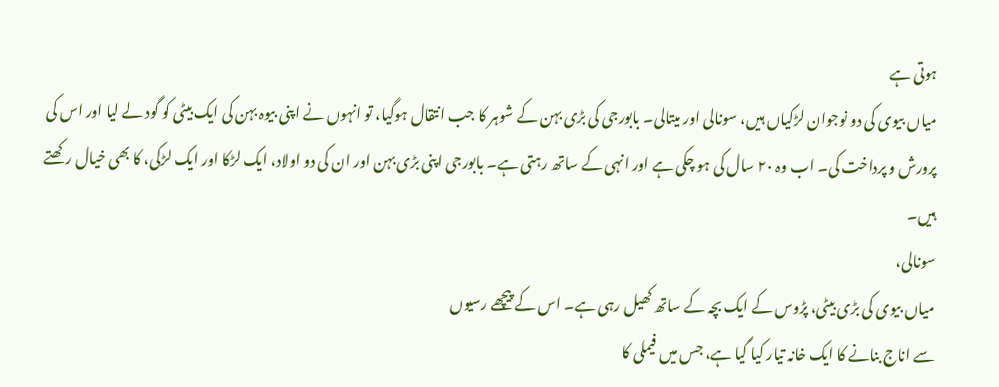ہوتی ہے
میاں بیوی کی دو نوجوان لڑکیاں ہیں، سونالی اور میتالی۔ بابورجی کی بڑی بہن کے شوہر کا جب انتقال ہوگیا، تو انہوں نے اپنی بیوہ بہن کی ایک بیٹی کو گود لے لیا اور اس کی پرورش و پرداخت کی۔ اب وہ ۲۰ سال کی ہو چکی ہے اور انہی کے ساتھ رہتی ہے۔ بابورجی اپنی بڑی بہن اور ان کی دو اولاد، ایک لڑکا اور ایک لڑکی، کا بھی خیال رکھتے ہیں۔
سونالی،
میاں بیوی کی بڑی بیٹی، پڑوس کے ایک بچہ کے ساتھ کھیل رہی ہے۔ اس کے پیچھے رسیوں
سے اناج بنانے کا ایک خانہ تیار کیا گیا ہے، جس میں فیملی کا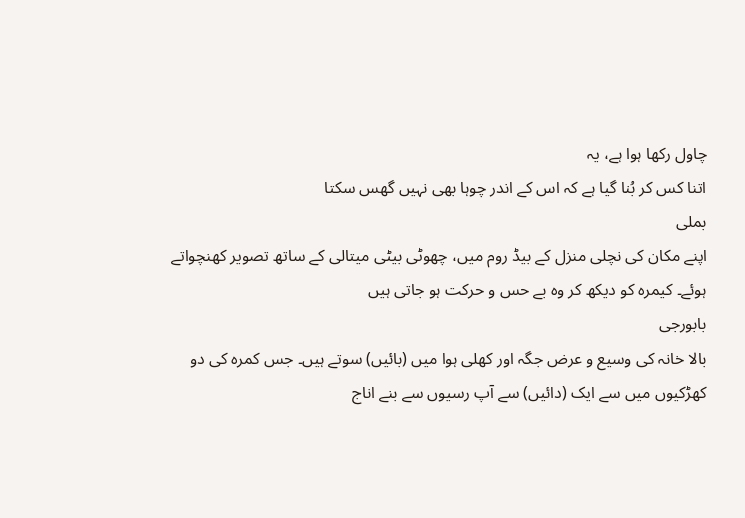چاول رکھا ہوا ہے، یہ
اتنا کس کر بُنا گیا ہے کہ اس کے اندر چوہا بھی نہیں گھس سکتا
بملی
اپنے مکان کی نچلی منزل کے بیڈ روم میں، چھوٹی بیٹی میتالی کے ساتھ تصویر کھنچواتے
ہوئے۔ کیمرہ کو دیکھ کر وہ بے حس و حرکت ہو جاتی ہیں
بابورجی
بالا خانہ کی وسیع و عرض جگہ اور کھلی ہوا میں (بائیں) سوتے ہیں۔ جس کمرہ کی دو
کھڑکیوں میں سے ایک (دائیں) سے آپ رسیوں سے بنے اناج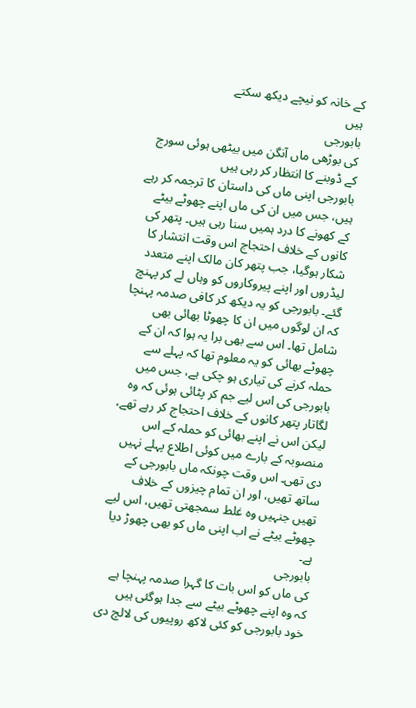کے خانہ کو نیچے دیکھ سکتے
ہیں
بابورجی
کی بوڑھی ماں آنگن میں بیٹھی ہوئی سورج کے ڈوبنے کا انتظار کر رہی ہیں
بابورجی اپنی ماں کی داستان کا ترجمہ کر رہے ہیں، جس میں ان کی ماں اپنے چھوٹے بیٹے کے کھونے کا درد ہمیں سنا رہی ہیں۔ پتھر کی کانوں کے خلاف احتجاج اس وقت انتشار کا شکار ہوگیا، جب پتھر کان مالک اپنے متعدد لیڈروں اور اپنے پیروکاروں کو وہاں لے کر پہنچ گئے۔ بابورجی کو یہ دیکھ کر کافی صدمہ پہنچا کہ ان لوگوں میں ان کا چھوٹا بھائی بھی شامل تھا۔ اس سے بھی برا یہ ہوا کہ ان کے چھوٹے بھائی کو یہ معلوم تھا کہ پہلے سے حملہ کرنے کی تیاری ہو چکی ہے، جس میں بابورجی کی اس لیے جم کر پٹائی ہوئی کہ وہ لگاتار پتھر کانوں کے خلاف احتجاج کر رہے تھے، لیکن اس نے اپنے بھائی کو حملہ کے اس منصوبہ کے بارے میں کوئی اطلاع پہلے نہیں دی تھی۔ اس وقت چونکہ ماں بابورجی کے ساتھ تھیں، اور ان تمام چیزوں کے خلاف تھیں جنہیں وہ غلط سمجھتی تھیں، اس لیے چھوٹے بیٹے نے اب اپنی ماں کو بھی چھوڑ دیا ہے۔
بابورجی
کی ماں کو اس بات کا گہرا صدمہ پہنچا ہے کہ وہ اپنے چھوٹے بیٹے سے جدا ہوگئی ہیں
خود بابورجی کو کئی لاکھ روپیوں کی لالچ دی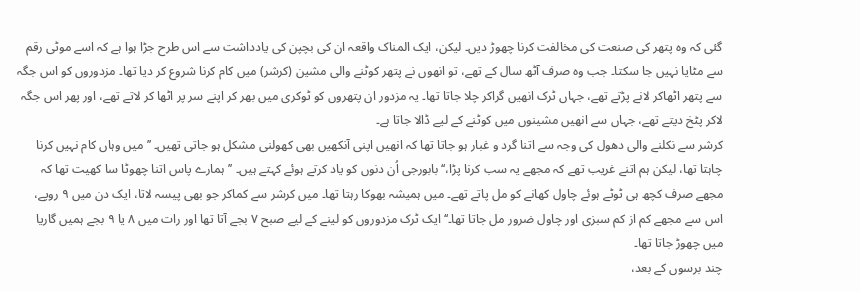گئی کہ وہ پتھر کی صنعت کی مخالفت کرنا چھوڑ دیں۔ لیکن، ایک المناک واقعہ ان کی بچپن کی یادداشت سے اس طرح جڑا ہوا ہے کہ اسے موٹی رقم سے مٹایا نہیں جا سکتا۔ جب وہ صرف آٹھ سال کے تھے، تو انھوں نے پتھر کوٹنے والی مشین (کرشر) میں کام کرنا شروع کر دیا تھا۔ مزدوروں کو اس جگہ سے پتھر اٹھاکر لانے پڑتے تھے، جہاں ٹرک انھیں گراکر چلا جاتا تھا۔ یہ مزدور ان پتھروں کو ٹوکری میں بھر کر اپنے سر پر اٹھا کر لاتے تھے، اور پھر اس جگہ لاکر پٹخ دیتے تھے، جہاں سے انھیں مشینوں میں کوٹنے کے لیے ڈالا جاتا ہے۔
کرشر سے نکلنے والی دھول کی وجہ سے اتنا گرد و غبار ہو جاتا تھا کہ انھیں اپنی آنکھیں بھی کھولنی مشکل ہو جاتی تھیں۔ ’’میں وہاں کام نہیں کرنا چاہتا تھا، لیکن ہم اتنے غریب تھے کہ مجھے یہ سب کرنا پڑا،‘‘ بابورجی اُن دنوں کو یاد کرتے ہوئے کہتے ہیں۔ ’’ہمارے پاس اتنا چھوٹا سا کھیت تھا کہ مجھے صرف کچھ ہی ٹوٹے ہوئے چاول کھانے کو مل پاتے تھے۔ میں ہمیشہ بھوکا رہتا تھا۔ میں کرشر سے کماکر جو بھی پیسہ لاتا، ایک دن میں ۹ روپے، اس سے مجھے کم از کم سبزی اور چاول ضرور مل جاتا تھا۔‘‘ ایک ٹرک مزدوروں کو لینے کے لیے صبح ۷ بجے آتا تھا اور رات میں ۸ یا ۹ بجے ہمیں گاریا میں چھوڑ جاتا تھا۔
چند برسوں کے بعد،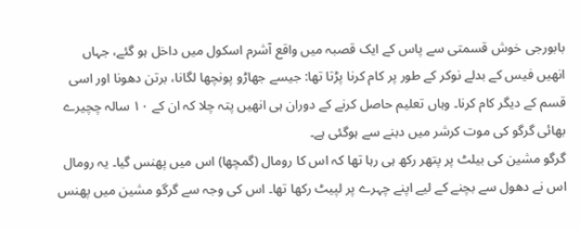بابورجی خوش قسمتی سے پاس کے ایک قصبہ میں واقع آشرم اسکول میں داخل ہو گئے، جہاں انھیں فیس کے بدلے نوکر کے طور پر کام کرنا پڑتا تھا: جیسے جھاڑو پونچھا لگانا، برتن دھونا اور اسی قسم کے دیگر کام کرنا۔ وہاں تعلیم حاصل کرنے کے دوران ہی انھیں پتہ چلا کہ ان کے ۱۰ سالہ چچیرے بھائی گرگو کی موت کرشر میں دبنے سے ہوگئی ہے۔
گرگو مشین کی بیلٹ پر پتھر رکھ ہی رہا تھا کہ اس کا رومال (گمچھا) اس میں پھنس گیا۔ یہ رومال اس نے دھول سے بچنے کے لیے اپنے چہرے پر لپیٹ رکھا تھا۔ اس کی وجہ سے گرگو مشین میں پھنس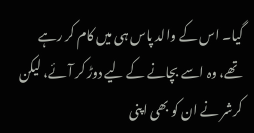گیا۔ اس کے والد پاس ہی میں کام کر رہے تھے، وہ اسے بچانے کے لیے دوڑ کر آئے، لیکن کرشر نے ان کو بھی اپنی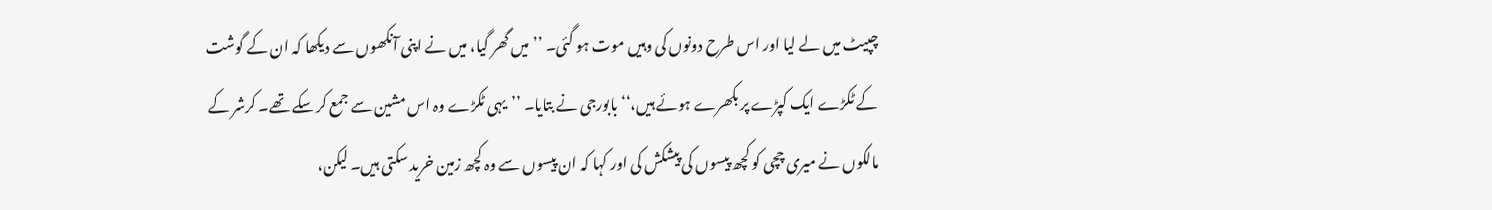چپیٹ میں لے لیا اور اس طرح دونوں کی وہیں موت ہو گئی۔ ’’میں گھر گیا، میں نے اپنی آنکھوں سے دیکھا کہ ان کے گوشت کے ٹکڑے ایک کپڑے پر بکھرے ہوئے ہیں،‘‘ بابورجی نے بتایا۔ ’’یہی ٹکڑے وہ اس مشین سے جمع کر سکے تھے۔ کرشر کے مالکوں نے میری چچی کو کچھ پیسوں کی پیشکش کی اور کہا کہ ان پیسوں سے وہ کچھ زمین خرید سکتی ہیں۔ لیکن،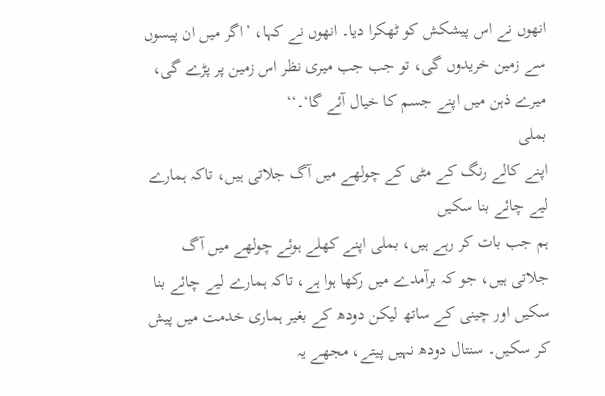انھوں نے اس پیشکش کو ٹھکرا دیا۔ انھوں نے کہا، ’اگر میں ان پیسوں سے زمین خریدوں گی، تو جب جب میری نظر اس زمین پر پڑے گی، میرے ذہن میں اپنے جسم کا خیال آئے گا‘۔‘‘
بملی
اپنے کالے رنگ کے مٹی کے چولھے میں آگ جلاتی ہیں، تاکہ ہمارے لیے چائے بنا سکیں
ہم جب بات کر رہے ہیں، بملی اپنے کھلے ہوئے چولھے میں آگ جلاتی ہیں، جو کہ برآمدے میں رکھا ہوا ہے، تاکہ ہمارے لیے چائے بنا سکیں اور چینی کے ساتھ لیکن دودھ کے بغیر ہماری خدمت میں پیش کر سکیں۔ سنتال دودھ نہیں پیتے، مجھے یہ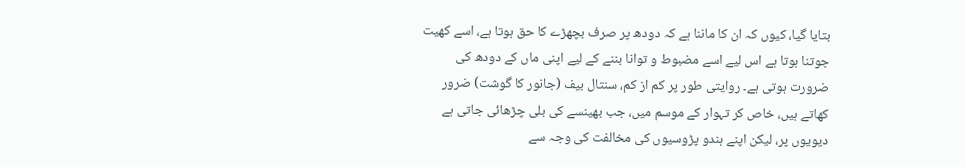بتایا گیا، کیوں کہ ان کا ماننا ہے کہ دودھ پر صرف بچھڑے کا حق ہوتا ہے، اسے کھیت جوتنا ہوتا ہے اس لیے اسے مضبوط و توانا بننے کے لیے اپنی ماں کے دودھ کی ضرورت ہوتی ہے۔ روایتی طور پر کم از کم، سنتال بیف (جانور کا گوشت) ضرور کھاتے ہیں، خاص کر تہوار کے موسم میں، جب بھینسے کی بلی چڑھائی جاتی ہے دیویوں پر، لیکن اپنے ہندو پڑوسیوں کی مخالفت کی وجہ سے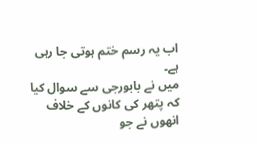اب یہ رسم ختم ہوتی جا رہی ہے۔
میں نے بابورجی سے سوال کیا کہ پتھر کی کانوں کے خلاف انھوں نے جو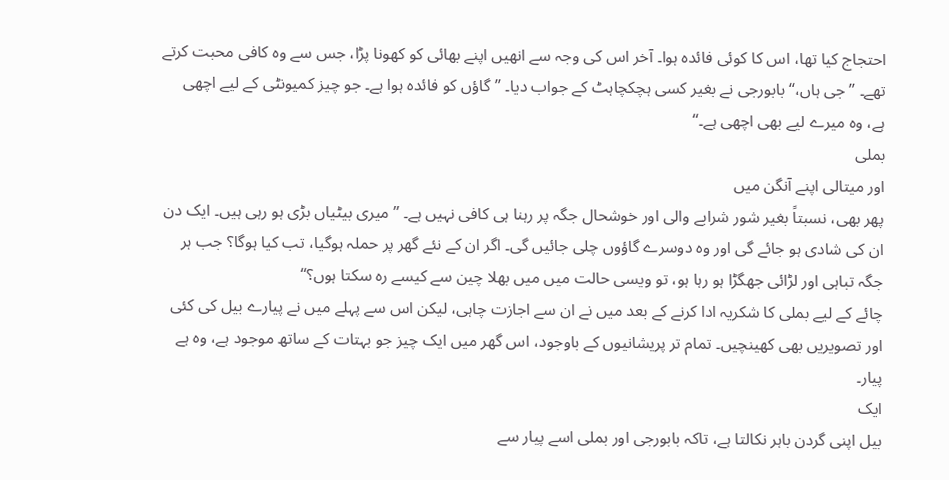احتجاج کیا تھا، اس کا کوئی فائدہ ہوا۔ آخر اس کی وجہ سے انھیں اپنے بھائی کو کھونا پڑا، جس سے وہ کافی محبت کرتے تھے۔ ’’جی ہاں،‘‘ بابورجی نے بغیر کسی ہچکچاہٹ کے جواب دیا۔ ’’گاؤں کو فائدہ ہوا ہے۔ جو چیز کمیونٹی کے لیے اچھی ہے، وہ میرے لیے بھی اچھی ہے۔‘‘
بملی
اور میتالی اپنے آنگن میں
پھر بھی، نسبتاً بغیر شور شرابے والی اور خوشحال جگہ پر رہنا ہی کافی نہیں ہے۔ ’’میری بیٹیاں بڑی ہو رہی ہیں۔ ایک دن ان کی شادی ہو جائے گی اور وہ دوسرے گاؤوں چلی جائیں گی۔ اگر ان کے نئے گھر پر حملہ ہوگیا، تب کیا ہوگا؟ جب ہر جگہ تباہی اور لڑائی جھگڑا ہو رہا ہو، تو ویسی حالت میں میں بھلا چین سے کیسے رہ سکتا ہوں؟‘‘
چائے کے لیے بملی کا شکریہ ادا کرنے کے بعد میں نے ان سے اجازت چاہی، لیکن اس سے پہلے میں نے پیارے بیل کی کئی اور تصویریں بھی کھینچیں۔ تمام تر پریشانیوں کے باوجود، اس گھر میں ایک چیز جو بہتات کے ساتھ موجود ہے، وہ ہے پیار۔
ایک
بیل اپنی گردن باہر نکالتا ہے، تاکہ بابورجی اور بملی اسے پیار سے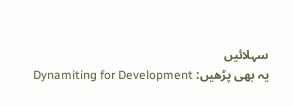سہلائیں
یہ بھی پڑھیں: Dynamiting for Development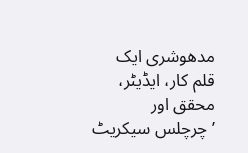مدھوشری ایک قلم کار، ایڈیٹر، محقق اور ’چرچلس سیکریٹ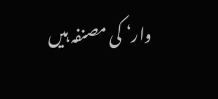وار‘ کی مصنفہ ہیں